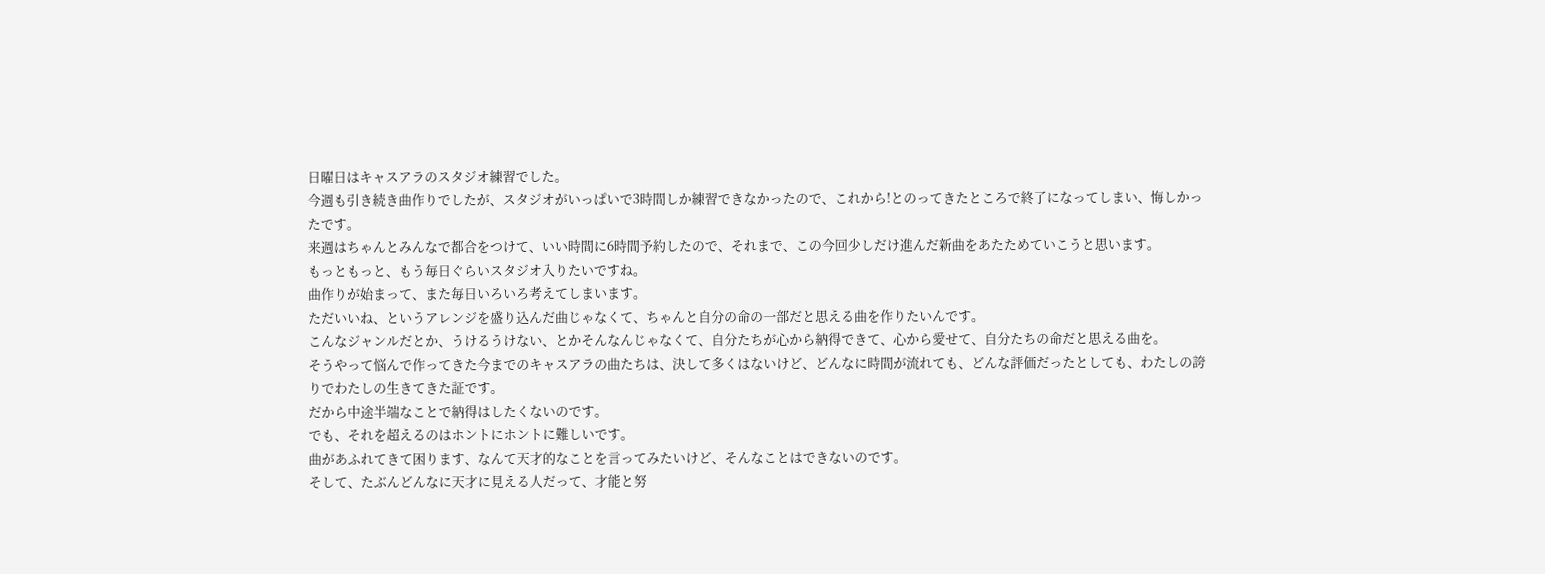日曜日はキャスアラのスタジオ練習でした。
今週も引き続き曲作りでしたが、スタジオがいっぱいで3時間しか練習できなかったので、これから!とのってきたところで終了になってしまい、悔しかったです。
来週はちゃんとみんなで都合をつけて、いい時間に6時間予約したので、それまで、この今回少しだけ進んだ新曲をあたためていこうと思います。
もっともっと、もう毎日ぐらいスタジオ入りたいですね。
曲作りが始まって、また毎日いろいろ考えてしまいます。
ただいいね、というアレンジを盛り込んだ曲じゃなくて、ちゃんと自分の命の一部だと思える曲を作りたいんです。
こんなジャンルだとか、うけるうけない、とかそんなんじゃなくて、自分たちが心から納得できて、心から愛せて、自分たちの命だと思える曲を。
そうやって悩んで作ってきた今までのキャスアラの曲たちは、決して多くはないけど、どんなに時間が流れても、どんな評価だったとしても、わたしの誇りでわたしの生きてきた証です。
だから中途半端なことで納得はしたくないのです。
でも、それを超えるのはホントにホントに難しいです。
曲があふれてきて困ります、なんて天才的なことを言ってみたいけど、そんなことはできないのです。
そして、たぶんどんなに天才に見える人だって、才能と努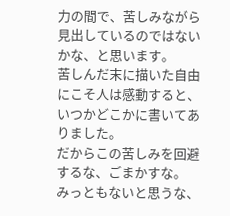力の間で、苦しみながら見出しているのではないかな、と思います。
苦しんだ末に描いた自由にこそ人は感動すると、いつかどこかに書いてありました。
だからこの苦しみを回避するな、ごまかすな。
みっともないと思うな、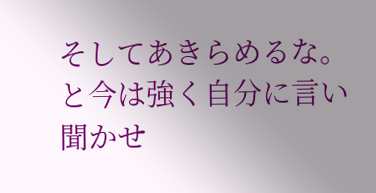そしてあきらめるな。
と今は強く自分に言い聞かせ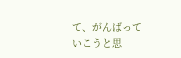て、がんばっていこうと思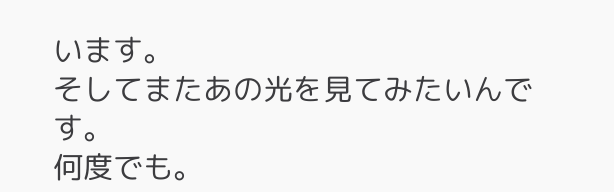います。
そしてまたあの光を見てみたいんです。
何度でも。